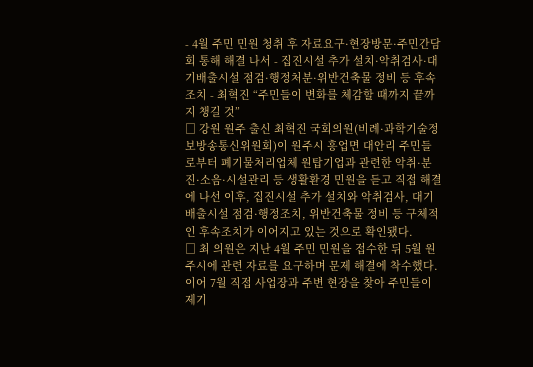- 4월 주민 민원 청취 후 자료요구·현장방문·주민간담회 통해 해결 나서 - 집진시설 추가 설치·악취검사·대기배출시설 점검·행정처분·위반건축물 정비 등 후속조치 - 최혁진 “주민들이 변화를 체감할 때까지 끝까지 챙길 것”
□ 강원 원주 출신 최혁진 국회의원(비례·과학기술정보방송통신위원회)이 원주시 흥업면 대안리 주민들로부터 폐기물처리업체 원탑기업과 관련한 악취·분진·소음·시설관리 등 생활환경 민원을 듣고 직접 해결에 나선 이후, 집진시설 추가 설치와 악취검사, 대기배출시설 점검·행정조치, 위반건축물 정비 등 구체적인 후속조치가 이어지고 있는 것으로 확인됐다.
□ 최 의원은 지난 4월 주민 민원을 접수한 뒤 5월 원주시에 관련 자료를 요구하며 문제 해결에 착수했다. 이어 7월 직접 사업장과 주변 현장을 찾아 주민들이 제기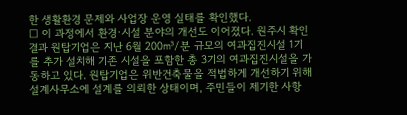한 생활환경 문제와 사업장 운영 실태를 확인했다.
□ 이 과정에서 환경·시설 분야의 개선도 이어졌다. 원주시 확인 결과 원탑기업은 지난 6월 200㎥/분 규모의 여과집진시설 1기를 추가 설치해 기존 시설을 포함한 총 3기의 여과집진시설을 가동하고 있다. 원탑기업은 위반건축물을 적법하게 개선하기 위해 설계사무소에 설계를 의뢰한 상태이며, 주민들이 제기한 사항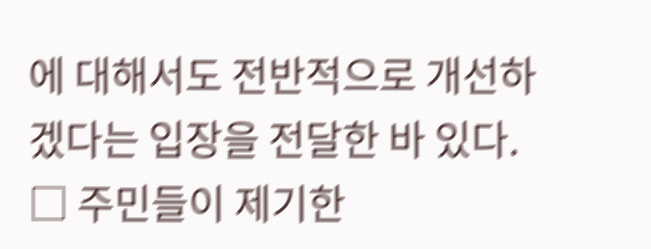에 대해서도 전반적으로 개선하겠다는 입장을 전달한 바 있다. □ 주민들이 제기한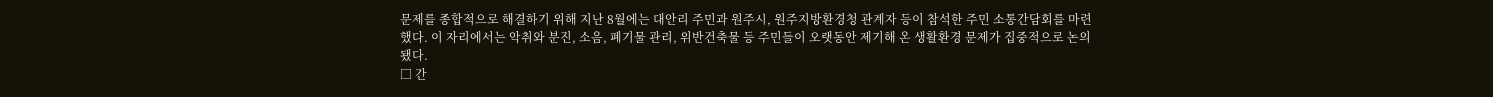문제를 종합적으로 해결하기 위해 지난 8월에는 대안리 주민과 원주시, 원주지방환경청 관계자 등이 참석한 주민 소통간담회를 마련했다. 이 자리에서는 악취와 분진, 소음, 폐기물 관리, 위반건축물 등 주민들이 오랫동안 제기해 온 생활환경 문제가 집중적으로 논의됐다.
□ 간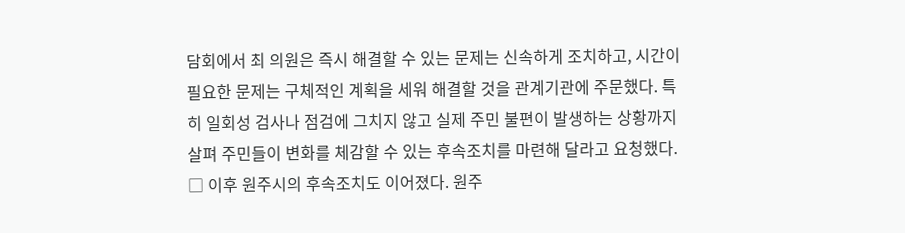담회에서 최 의원은 즉시 해결할 수 있는 문제는 신속하게 조치하고, 시간이 필요한 문제는 구체적인 계획을 세워 해결할 것을 관계기관에 주문했다. 특히 일회성 검사나 점검에 그치지 않고 실제 주민 불편이 발생하는 상황까지 살펴 주민들이 변화를 체감할 수 있는 후속조치를 마련해 달라고 요청했다.
□ 이후 원주시의 후속조치도 이어졌다. 원주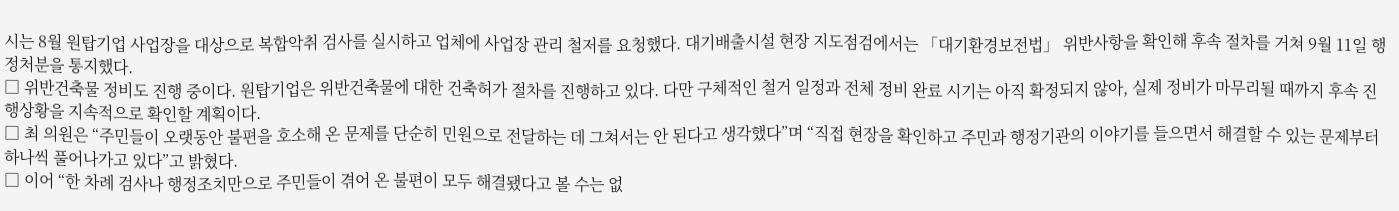시는 8월 원탑기업 사업장을 대상으로 복합악취 검사를 실시하고 업체에 사업장 관리 철저를 요청했다. 대기배출시설 현장 지도점검에서는 「대기환경보전법」 위반사항을 확인해 후속 절차를 거쳐 9월 11일 행정처분을 통지했다.
□ 위반건축물 정비도 진행 중이다. 원탑기업은 위반건축물에 대한 건축허가 절차를 진행하고 있다. 다만 구체적인 철거 일정과 전체 정비 완료 시기는 아직 확정되지 않아, 실제 정비가 마무리될 때까지 후속 진행상황을 지속적으로 확인할 계획이다.
□ 최 의원은 “주민들이 오랫동안 불편을 호소해 온 문제를 단순히 민원으로 전달하는 데 그쳐서는 안 된다고 생각했다”며 “직접 현장을 확인하고 주민과 행정기관의 이야기를 들으면서 해결할 수 있는 문제부터 하나씩 풀어나가고 있다”고 밝혔다.
□ 이어 “한 차례 검사나 행정조치만으로 주민들이 겪어 온 불편이 모두 해결됐다고 볼 수는 없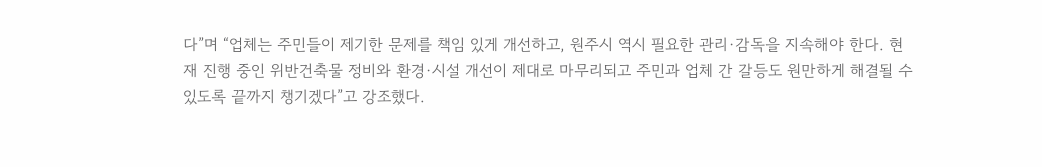다”며 “업체는 주민들이 제기한 문제를 책임 있게 개선하고, 원주시 역시 필요한 관리·감독을 지속해야 한다. 현재 진행 중인 위반건축물 정비와 환경·시설 개선이 제대로 마무리되고 주민과 업체 간 갈등도 원만하게 해결될 수 있도록 끝까지 챙기겠다”고 강조했다.